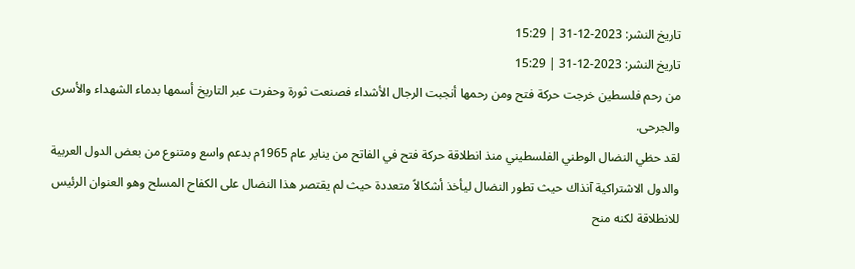تاريخ النشر: 2023-12-31 | 15:29
تاريخ النشر: 2023-12-31 | 15:29
من رحم فلسطين خرجت حركة فتح ومن رحمها أنجبت الرجال الأشداء فصنعت ثورة وحفرت عبر التاريخ أسمها بدماء الشهداء والأسرى والجرحى.
لقد حظي النضال الوطني الفلسطيني منذ انطلاقة حركة فتح في الفاتح من يناير عام 1965م بدعم واسع ومتنوع من بعض الدول العربية والدول الاشتراكية آنذاك حيث تطور النضال ليأخذ أشكالاً متعددة حيث لم يقتصر هذا النضال على الكفاح المسلح وهو العنوان الرئيس للانطلاقة لكنه منح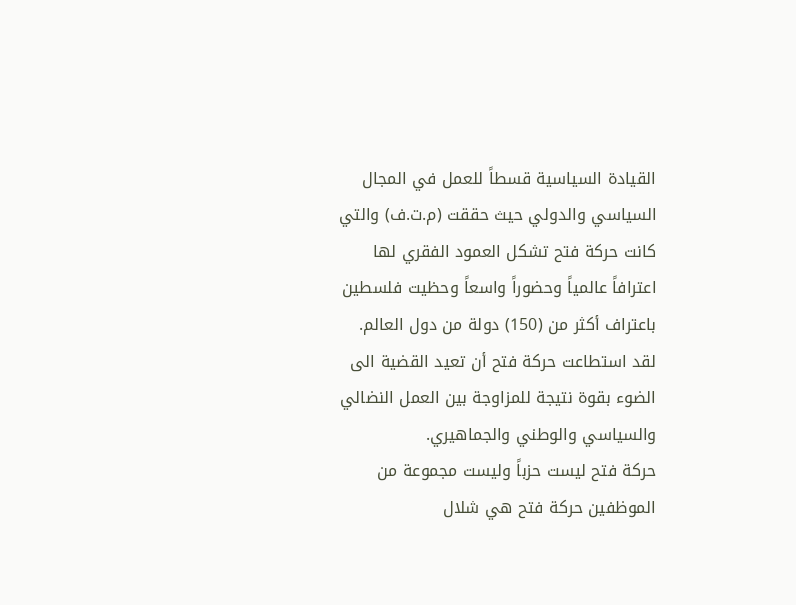القيادة السياسية قسطاً للعمل في المجال السياسي والدولي حيث حققت (م.ت.ف) والتي كانت حركة فتح تشكل العمود الفقري لها اعترافاً عالمياً وحضوراً واسعاً وحظيت فلسطين باعتراف أكثر من (150) دولة من دول العالم.
لقد استطاعت حركة فتح أن تعيد القضية الى الضوء بقوة نتيجة للمزاوجة بين العمل النضالي والسياسي والوطني والجماهيري.
حركة فتح ليست حزباً وليست مجموعة من الموظفين حركة فتح هي شلال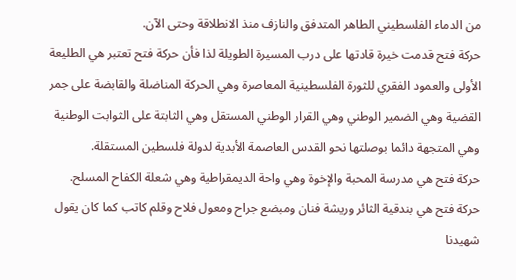من الدماء الفلسطيني الطاهر المتدفق والنازف منذ الانطلاقة وحتى الآن.
حركة فتح قدمت خيرة قادتها على درب المسيرة الطويلة لذا فأن حركة فتح تعتبر هي الطليعة الأولى والعمود الفقري للثورة الفلسطينية المعاصرة وهي الحركة المناضلة والقابضة على جمر القضية وهي الضمير الوطني وهي القرار الوطني المستقل وهي الثابتة على الثوابت الوطنية وهي المتجهة دائما بوصلتها نحو القدس العاصمة الأبدية لدولة فلسطين المستقلة.
حركة فتح هي مدرسة المحبة والإخوة وهي واحة الديمقراطية وهي شعلة الكفاح المسلح.
حركة فتح هي بندقية الثائر وريشة فنان ومبضع جراح ومعول فلاح وقلم كاتب كما كان يقول شهيدنا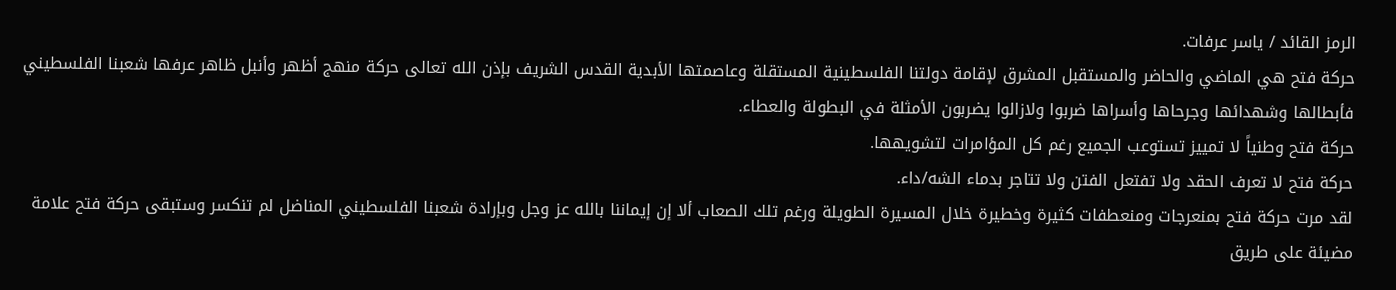الرمز القائد / ياسر عرفات.
حركة فتح هي الماضي والحاضر والمستقبل المشرق لإقامة دولتنا الفلسطينية المستقلة وعاصمتها الأبدية القدس الشريف بإذن الله تعالى حركة منهج أظهر وأنبل ظاهر عرفها شعبنا الفلسطيني فأبطالها وشهدائها وجرحاها وأسراها ضربوا ولازالوا يضربون الأمثلة في البطولة والعطاء.
حركة فتح وطنياً لا تمييز تستوعب الجميع رغم كل المؤامرات لتشويهها.
حركة فتح لا تعرف الحقد ولا تفتعل الفتن ولا تتاجر بدماء الشه/داء.
لقد مرت حركة فتح بمنعرجات ومنعطفات كثيرة وخطيرة خلال المسيرة الطويلة ورغم تلك الصعاب ألا إن إيماننا بالله عز وجل وبإرادة شعبنا الفلسطيني المناضل لم تنكسر وستبقى حركة فتح علامة مضيئة على طريق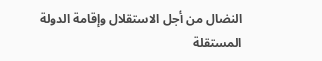النضال من أجل الاستقلال وإقامة الدولة المستقلة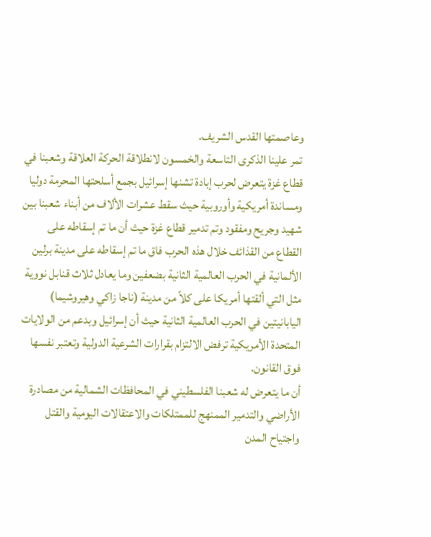وعاصمتها القدس الشريف.
تمر علينا الذكرى التاسعة والخمسون لانطلاقة الحركة العلاقة وشعبنا في قطاع غزة يتعرض لحرب إبادة تشنها إسرائيل بجمع أسلحتها المحرمة دوليا ومساندة أمريكية وأوروبية حيث سقط عشرات الألاف من أبناء شعبنا بين شهيد وجريح ومفقود وتم تدمير قطاع غزة حيث أن ما تم إسقاطه على القطاع من القذائف خلال هذه الحرب فاق ما تم إسقاطه على مدينة برلين الألمانية في الحرب العالمية الثانية بضعفين وما يعادل ثلاث قنابل نووية مثل التي ألقتها أمريكا على كلاً من مدينة (ناجا زاكي وهيروشيما) اليابانيتين في الحرب العالمية الثانية حيث أن إسرائيل وبدعم من الولايات المتحدة الأمريكية ترفض الالتزام بقرارات الشرعية الدولية وتعتبر نفسها فوق القانون.
أن ما يتعرض له شعبنا الفلسطيني في المحافظات الشمالية من مصادرة الأراضي والتدمير الممنهج للممتلكات والاعتقالات اليومية والقتل واجتياح المدن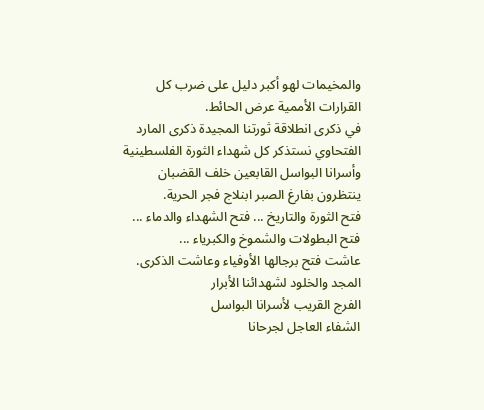والمخيمات لهو أكبر دليل على ضرب كل القرارات الأممية عرض الحائط.
في ذكرى انطلاقة ثورتنا المجيدة ذكرى المارد الفتحاوي نستذكر كل شهداء الثورة الفلسطينية وأسرانا البواسل القابعين خلف القضبان ينتظرون بفارغ الصبر ابنلاج فجر الحرية.
فتح الثورة والتاريخ ... فتح الشهداء والدماء ... فتح البطولات والشموخ والكبرياء ...
عاشت فتح برجالها الأوفياء وعاشت الذكرى.
المجد والخلود لشهدائنا الأبرار
الفرج القريب لأسرانا البواسل
الشفاء العاجل لجرحانا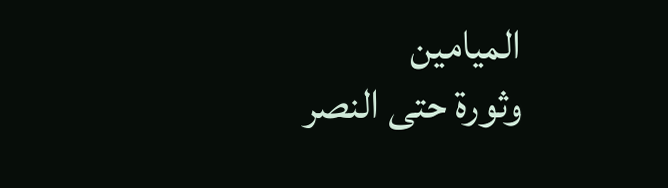الميامين
وثورة حتى النصر